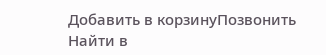Добавить в корзинуПозвонить
Найти в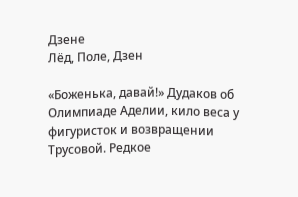Дзене
Лёд, Поле, Дзен

«Боженька, давай!» Дудаков об Олимпиаде Аделии, кило веса у фигуристок и возвращении Трусовой. Редкое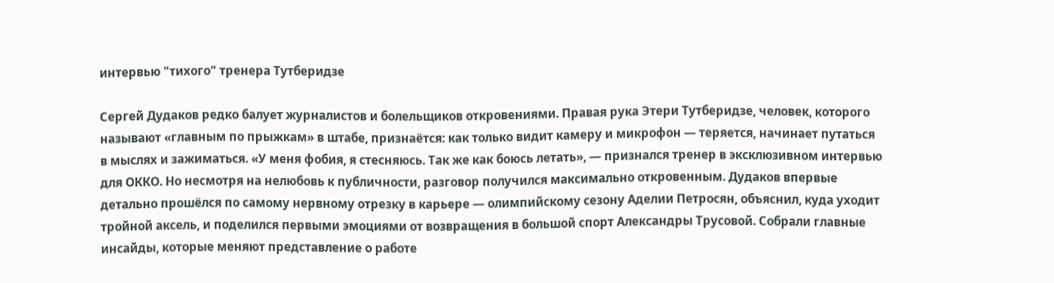интервью "тихого" тренера Тутберидзе

Сергей Дудаков редко балует журналистов и болельщиков откровениями. Правая рука Этери Тутберидзе, человек, которого называют «главным по прыжкам» в штабе, признаётся: как только видит камеру и микрофон — теряется, начинает путаться в мыслях и зажиматься. «У меня фобия, я стесняюсь. Так же как боюсь летать», — признался тренер в эксклюзивном интервью для ОККО. Но несмотря на нелюбовь к публичности, разговор получился максимально откровенным. Дудаков впервые детально прошёлся по самому нервному отрезку в карьере — олимпийскому сезону Аделии Петросян, объяснил, куда уходит тройной аксель, и поделился первыми эмоциями от возвращения в большой спорт Александры Трусовой. Собрали главные инсайды, которые меняют представление о работе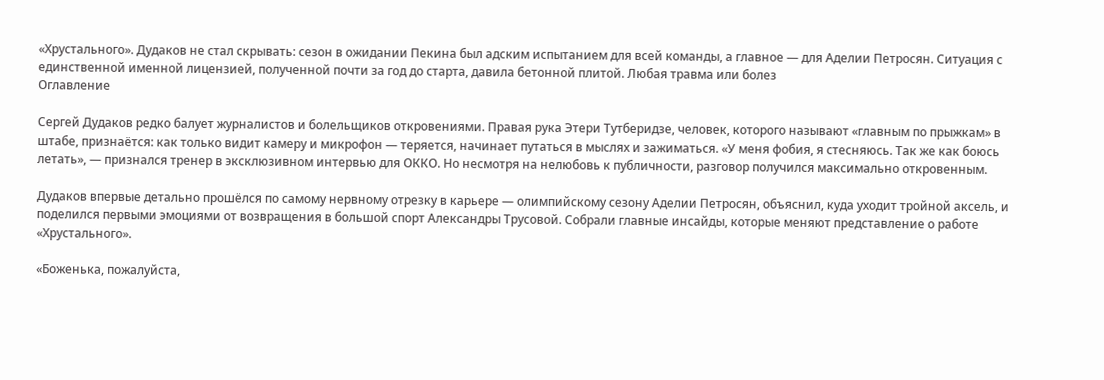«Хрустального». Дудаков не стал скрывать: сезон в ожидании Пекина был адским испытанием для всей команды, а главное — для Аделии Петросян. Ситуация с единственной именной лицензией, полученной почти за год до старта, давила бетонной плитой. Любая травма или болез
Оглавление

Сергей Дудаков редко балует журналистов и болельщиков откровениями. Правая рука Этери Тутберидзе, человек, которого называют «главным по прыжкам» в штабе, признаётся: как только видит камеру и микрофон — теряется, начинает путаться в мыслях и зажиматься. «У меня фобия, я стесняюсь. Так же как боюсь летать», — признался тренер в эксклюзивном интервью для ОККО. Но несмотря на нелюбовь к публичности, разговор получился максимально откровенным.

Дудаков впервые детально прошёлся по самому нервному отрезку в карьере — олимпийскому сезону Аделии Петросян, объяснил, куда уходит тройной аксель, и поделился первыми эмоциями от возвращения в большой спорт Александры Трусовой. Собрали главные инсайды, которые меняют представление о работе «Хрустального».

«Боженька, пожалуйста,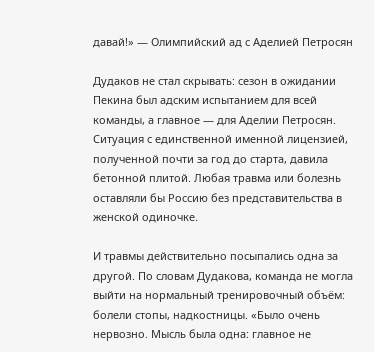давай!» — Олимпийский ад с Аделией Петросян

Дудаков не стал скрывать: сезон в ожидании Пекина был адским испытанием для всей команды, а главное — для Аделии Петросян. Ситуация с единственной именной лицензией, полученной почти за год до старта, давила бетонной плитой. Любая травма или болезнь оставляли бы Россию без представительства в женской одиночке.

И травмы действительно посыпались одна за другой. По словам Дудакова, команда не могла выйти на нормальный тренировочный объём: болели стопы, надкостницы. «Было очень нервозно. Мысль была одна: главное не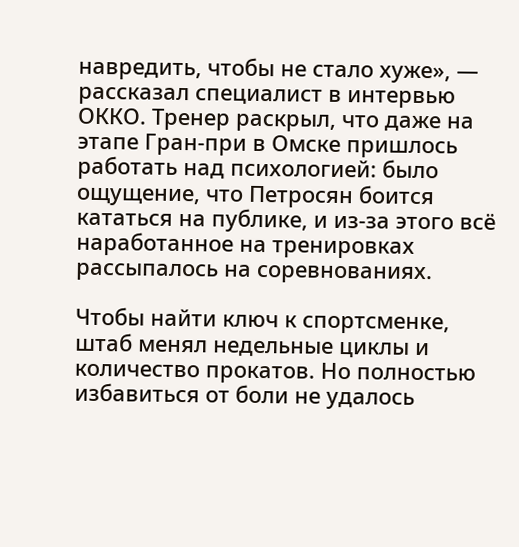навредить, чтобы не стало хуже», — рассказал специалист в интервью ОККО. Тренер раскрыл, что даже на этапе Гран-при в Омске пришлось работать над психологией: было ощущение, что Петросян боится кататься на публике, и из-за этого всё наработанное на тренировках рассыпалось на соревнованиях.

Чтобы найти ключ к спортсменке, штаб менял недельные циклы и количество прокатов. Но полностью избавиться от боли не удалось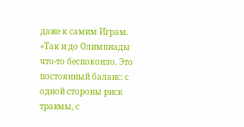даже к самим Играм. «Так и до Олимпиады что-то беспокоило. Это постоянный баланс: с одной стороны риск травмы, с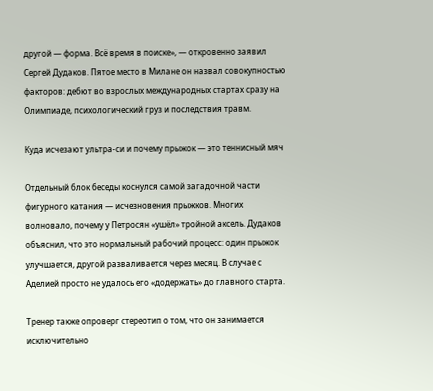другой — форма. Всё время в поиске», — откровенно заявил Сергей Дудаков. Пятое место в Милане он назвал совокупностью факторов: дебют во взрослых международных стартах сразу на Олимпиаде, психологический груз и последствия травм.

Куда исчезают ультра-си и почему прыжок — это теннисный мяч

Отдельный блок беседы коснулся самой загадочной части фигурного катания — исчезновения прыжков. Многих волновало, почему у Петросян «ушёл» тройной аксель. Дудаков объяснил, что это нормальный рабочий процесс: один прыжок улучшается, другой разваливается через месяц. В случае с Аделией просто не удалось его «додержать» до главного старта.

Тренер также опроверг стереотип о том, что он занимается исключительно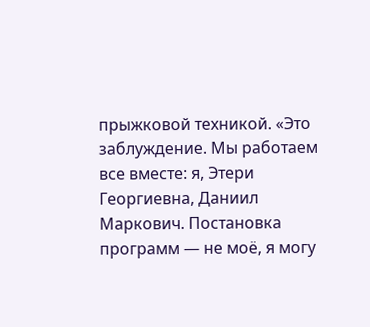прыжковой техникой. «Это заблуждение. Мы работаем все вместе: я, Этери Георгиевна, Даниил Маркович. Постановка программ — не моё, я могу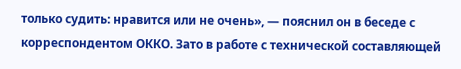только судить: нравится или не очень», — пояснил он в беседе с корреспондентом ОККО. Зато в работе с технической составляющей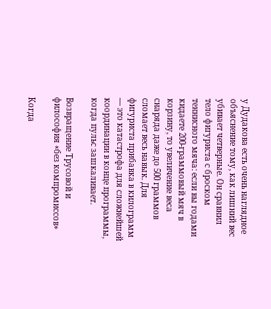у Дудакова есть очень наглядное объяснение тому, как лишний вес убивает четверные. Он сравнил тело фигуриста с броском теннисного мяча: если вы годами кидаете 200-граммовый мяч в корзину, то увеличение веса снаряда даже до 500 граммов сломает весь навык. Для фигуриста прибавка в килограмм — это катастрофа для сложнейшей координации в конце программы, когда пульс зашкаливает.

Возвращение Трусовой и философия «без компромиссов»

Когда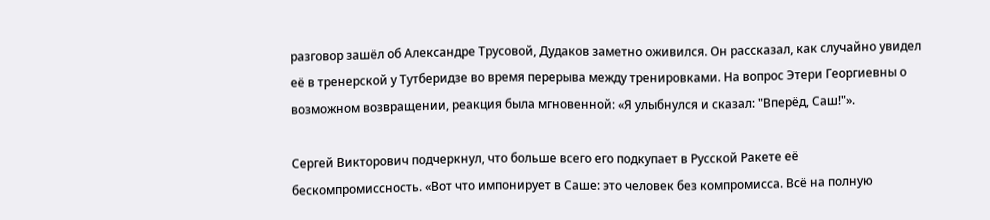разговор зашёл об Александре Трусовой, Дудаков заметно оживился. Он рассказал, как случайно увидел её в тренерской у Тутберидзе во время перерыва между тренировками. На вопрос Этери Георгиевны о возможном возвращении, реакция была мгновенной: «Я улыбнулся и сказал: "Вперёд, Саш!"».

Сергей Викторович подчеркнул, что больше всего его подкупает в Русской Ракете её бескомпромиссность. «Вот что импонирует в Саше: это человек без компромисса. Всё на полную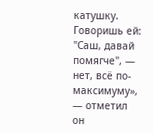катушку. Говоришь ей: "Саш, давай помягче", — нет, всё по-максимуму», — отметил он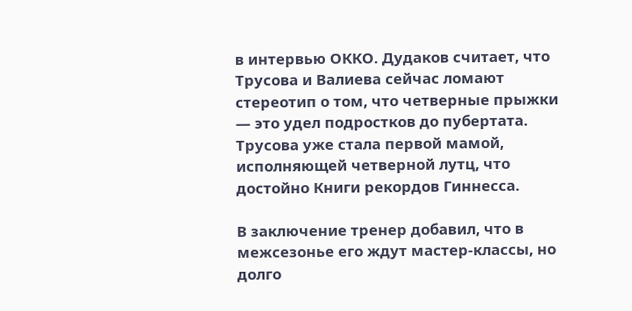в интервью ОККО. Дудаков считает, что Трусова и Валиева сейчас ломают стереотип о том, что четверные прыжки — это удел подростков до пубертата. Трусова уже стала первой мамой, исполняющей четверной лутц, что достойно Книги рекордов Гиннесса.

В заключение тренер добавил, что в межсезонье его ждут мастер-классы, но долго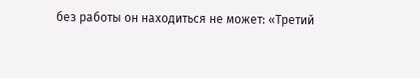без работы он находиться не может: «Третий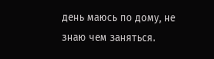день маюсь по дому, не знаю чем заняться.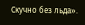Скучно без льда».